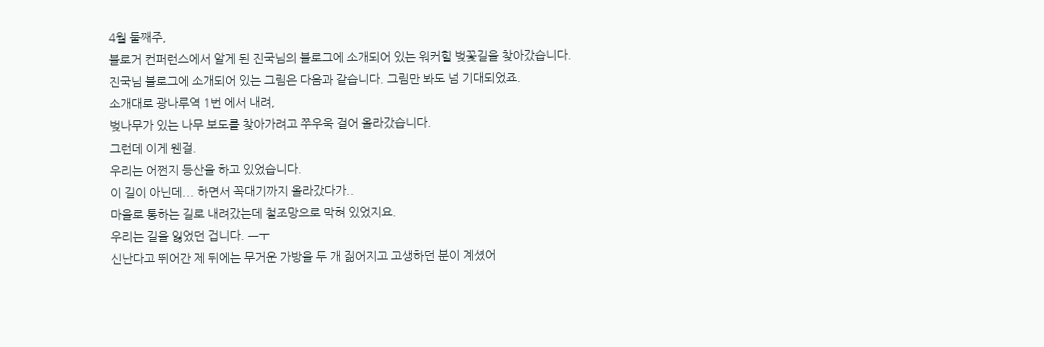4월 둘째주,
블로거 컨퍼런스에서 알게 된 진국님의 블로그에 소개되어 있는 워커힐 벚꽃길을 찾아갔습니다.
진국님 블로그에 소개되어 있는 그림은 다음과 같습니다. 그림만 봐도 넘 기대되었죠.
소개대로 광나루역 1번 에서 내려,
벚나무가 있는 나무 보도를 찾아가려고 쭈우욱 걸어 올라갔습니다.
그런데 이게 웬걸.
우리는 어쩐지 등산을 하고 있었습니다.
이 길이 아닌데... 하면서 꼭대기까지 올라갔다가..
마을로 통하는 길로 내려갔는데 철조망으로 막혀 있었지요.
우리는 길을 잃었던 겁니다. ㅡㅜ
신난다고 뛰어간 제 뒤에는 무거운 가방을 두 개 짊어지고 고생하던 분이 계셨어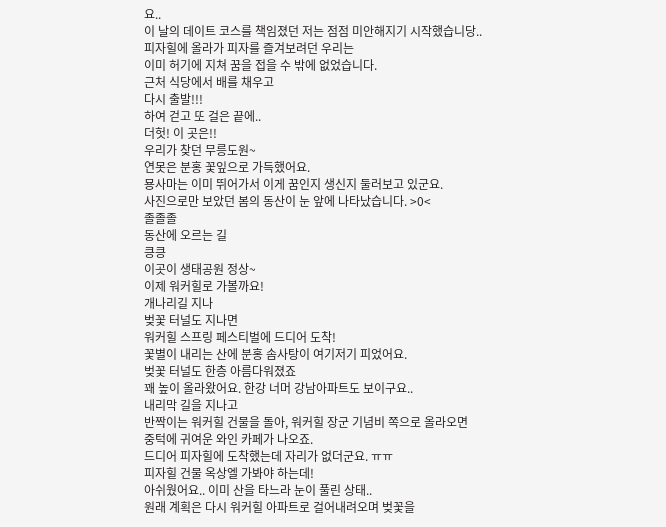요..
이 날의 데이트 코스를 책임졌던 저는 점점 미안해지기 시작했습니당..
피자힐에 올라가 피자를 즐겨보려던 우리는
이미 허기에 지쳐 꿈을 접을 수 밖에 없었습니다.
근처 식당에서 배를 채우고
다시 출발!!!
하여 걷고 또 걸은 끝에..
더헛! 이 곳은!!
우리가 찾던 무릉도원~
연못은 분홍 꽃잎으로 가득했어요.
묭사마는 이미 뛰어가서 이게 꿈인지 생신지 둘러보고 있군요.
사진으로만 보았던 봄의 동산이 눈 앞에 나타났습니다. >0<
졸졸졸
동산에 오르는 길
킁킁
이곳이 생태공원 정상~
이제 워커힐로 가볼까요!
개나리길 지나
벚꽃 터널도 지나면
워커힐 스프링 페스티벌에 드디어 도착!
꽃별이 내리는 산에 분홍 솜사탕이 여기저기 피었어요.
벚꽃 터널도 한층 아름다워졌죠
꽤 높이 올라왔어요. 한강 너머 강남아파트도 보이구요..
내리막 길을 지나고
반짝이는 워커힐 건물을 돌아, 워커힐 장군 기념비 쪽으로 올라오면
중턱에 귀여운 와인 카페가 나오죠.
드디어 피자힐에 도착했는데 자리가 없더군요. ㅠㅠ
피자힐 건물 옥상엘 가봐야 하는데!
아쉬웠어요.. 이미 산을 타느라 눈이 풀린 상태..
원래 계획은 다시 워커힐 아파트로 걸어내려오며 벚꽃을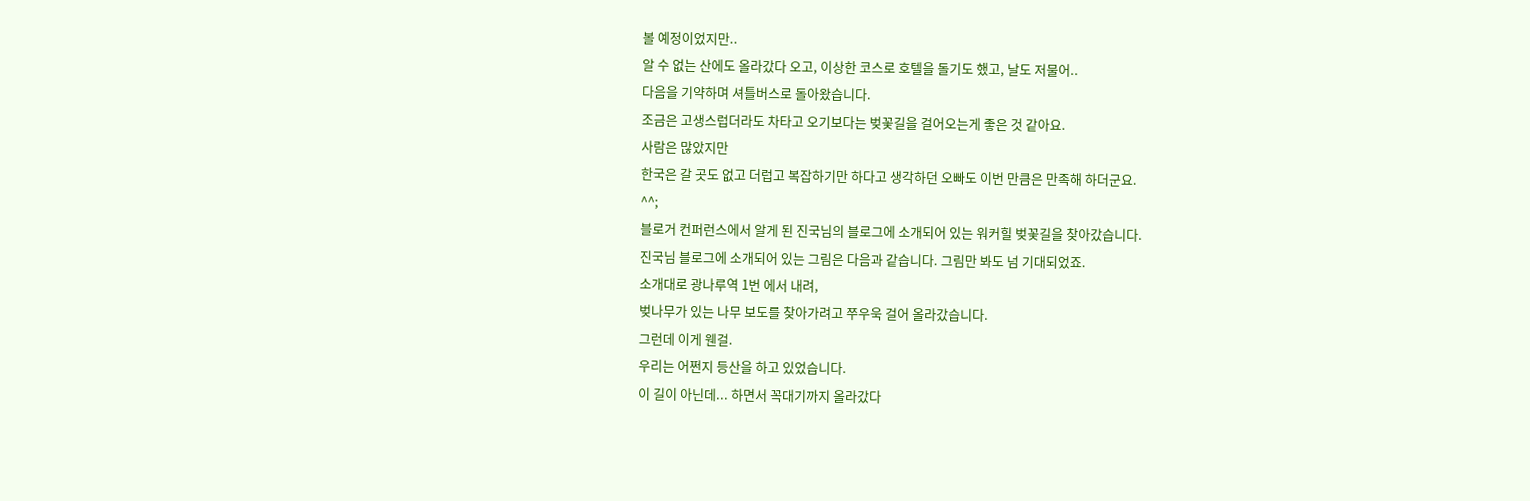볼 예정이었지만..
알 수 없는 산에도 올라갔다 오고, 이상한 코스로 호텔을 돌기도 했고, 날도 저물어..
다음을 기약하며 셔틀버스로 돌아왔습니다.
조금은 고생스럽더라도 차타고 오기보다는 벚꽃길을 걸어오는게 좋은 것 같아요.
사람은 많았지만
한국은 갈 곳도 없고 더럽고 복잡하기만 하다고 생각하던 오빠도 이번 만큼은 만족해 하더군요.
^^;
블로거 컨퍼런스에서 알게 된 진국님의 블로그에 소개되어 있는 워커힐 벚꽃길을 찾아갔습니다.
진국님 블로그에 소개되어 있는 그림은 다음과 같습니다. 그림만 봐도 넘 기대되었죠.
소개대로 광나루역 1번 에서 내려,
벚나무가 있는 나무 보도를 찾아가려고 쭈우욱 걸어 올라갔습니다.
그런데 이게 웬걸.
우리는 어쩐지 등산을 하고 있었습니다.
이 길이 아닌데... 하면서 꼭대기까지 올라갔다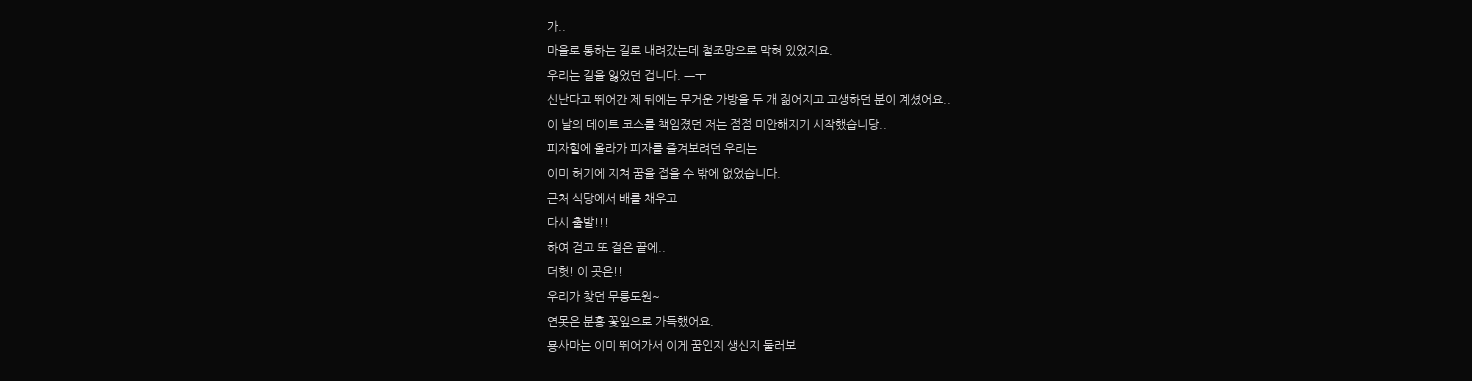가..
마을로 통하는 길로 내려갔는데 철조망으로 막혀 있었지요.
우리는 길을 잃었던 겁니다. ㅡㅜ
신난다고 뛰어간 제 뒤에는 무거운 가방을 두 개 짊어지고 고생하던 분이 계셨어요..
이 날의 데이트 코스를 책임졌던 저는 점점 미안해지기 시작했습니당..
피자힐에 올라가 피자를 즐겨보려던 우리는
이미 허기에 지쳐 꿈을 접을 수 밖에 없었습니다.
근처 식당에서 배를 채우고
다시 출발!!!
하여 걷고 또 걸은 끝에..
더헛! 이 곳은!!
우리가 찾던 무릉도원~
연못은 분홍 꽃잎으로 가득했어요.
묭사마는 이미 뛰어가서 이게 꿈인지 생신지 둘러보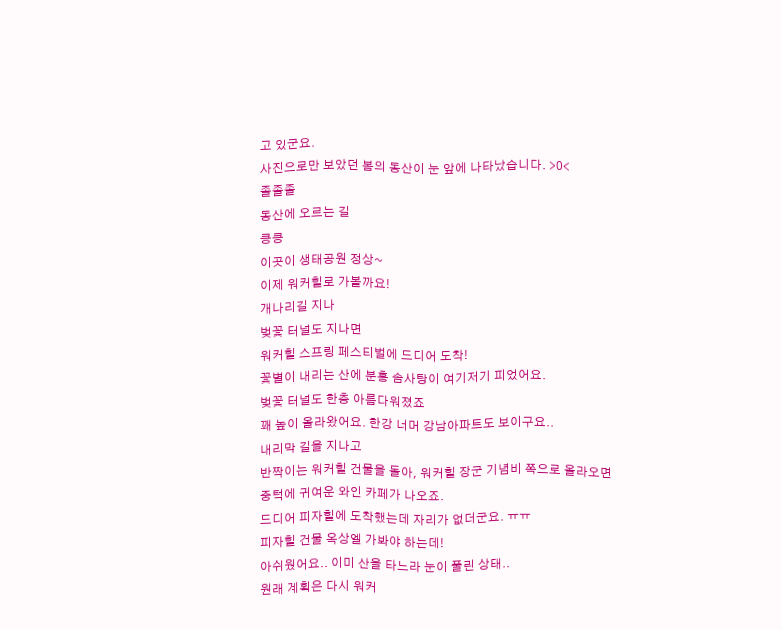고 있군요.
사진으로만 보았던 봄의 동산이 눈 앞에 나타났습니다. >0<
졸졸졸
동산에 오르는 길
킁킁
이곳이 생태공원 정상~
이제 워커힐로 가볼까요!
개나리길 지나
벚꽃 터널도 지나면
워커힐 스프링 페스티벌에 드디어 도착!
꽃별이 내리는 산에 분홍 솜사탕이 여기저기 피었어요.
벚꽃 터널도 한층 아름다워졌죠
꽤 높이 올라왔어요. 한강 너머 강남아파트도 보이구요..
내리막 길을 지나고
반짝이는 워커힐 건물을 돌아, 워커힐 장군 기념비 쪽으로 올라오면
중턱에 귀여운 와인 카페가 나오죠.
드디어 피자힐에 도착했는데 자리가 없더군요. ㅠㅠ
피자힐 건물 옥상엘 가봐야 하는데!
아쉬웠어요.. 이미 산을 타느라 눈이 풀린 상태..
원래 계획은 다시 워커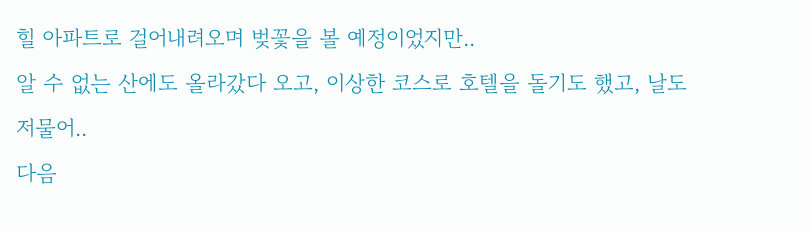힐 아파트로 걸어내려오며 벚꽃을 볼 예정이었지만..
알 수 없는 산에도 올라갔다 오고, 이상한 코스로 호텔을 돌기도 했고, 날도 저물어..
다음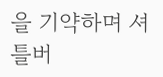을 기약하며 셔틀버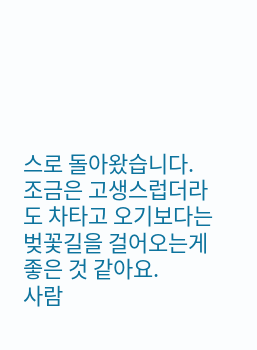스로 돌아왔습니다.
조금은 고생스럽더라도 차타고 오기보다는 벚꽃길을 걸어오는게 좋은 것 같아요.
사람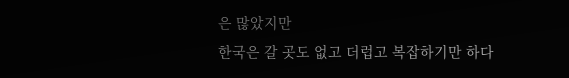은 많았지만
한국은 갈 곳도 없고 더럽고 복잡하기만 하다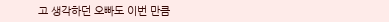고 생각하던 오빠도 이번 만큼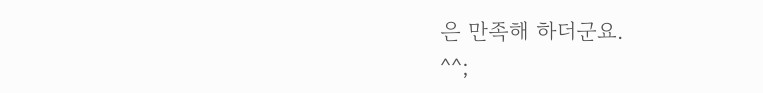은 만족해 하더군요.
^^;